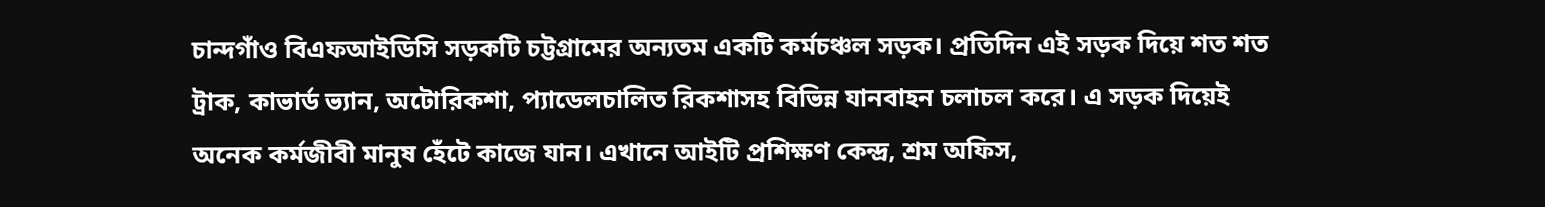চান্দগাঁও বিএফআইডিসি সড়কটি চট্টগ্রামের অন্যতম একটি কর্মচঞ্চল সড়ক। প্রতিদিন এই সড়ক দিয়ে শত শত ট্রাক, কাভার্ড ভ্যান, অটোরিকশা, প্যাডেলচালিত রিকশাসহ বিভিন্ন যানবাহন চলাচল করে। এ সড়ক দিয়েই অনেক কর্মজীবী মানুষ হেঁটে কাজে যান। এখানে আইটি প্রশিক্ষণ কেন্দ্র, শ্রম অফিস,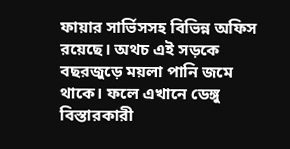ফায়ার সার্ভিসসহ বিভিন্ন অফিস রয়েছে। অথচ এই সড়কে বছরজুড়ে ময়লা পানি জমে থাকে। ফলে এখানে ডেঙ্গু বিস্তারকারী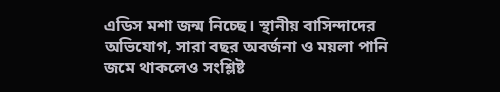এডিস মশা জন্ম নিচ্ছে। স্থানীয় বাসিন্দাদের অভিযোগ, সারা বছর অবর্জনা ও ময়লা পানি জমে থাকলেও সংশ্লিষ্ট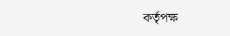কর্তৃপক্ষ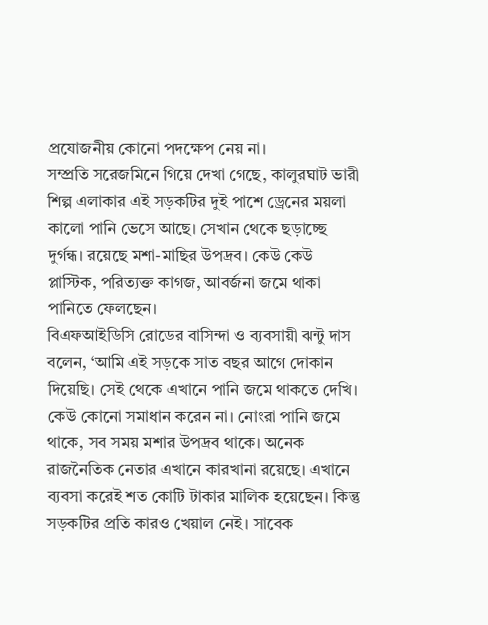প্রযোজনীয় কোনো পদক্ষেপ নেয় না।
সম্প্রতি সরেজমিনে গিয়ে দেখা গেছে, কালুরঘাট ভারী শিল্প এলাকার এই সড়কটির দুই পাশে ড্রেনের ময়লা কালো পানি ভেসে আছে। সেখান থেকে ছড়াচ্ছে দুর্গন্ধ। রয়েছে মশা-মাছির উপদ্রব। কেউ কেউ প্লাস্টিক, পরিত্যক্ত কাগজ, আবর্জনা জমে থাকা পানিতে ফেলছেন।
বিএফআইডিসি রোডের বাসিন্দা ও ব্যবসায়ী ঝন্টু দাস বলেন, ‘আমি এই সড়কে সাত বছর আগে দোকান দিয়েছি। সেই থেকে এখানে পানি জমে থাকতে দেখি। কেউ কোনো সমাধান করেন না। নোংরা পানি জমে থাকে, সব সময় মশার উপদ্রব থাকে। অনেক রাজনৈতিক নেতার এখানে কারখানা রয়েছে। এখানে ব্যবসা করেই শত কোটি টাকার মালিক হয়েছেন। কিন্তু সড়কটির প্রতি কারও খেয়াল নেই। সাবেক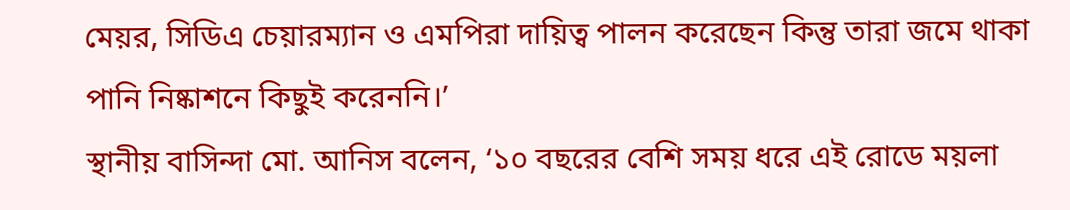মেয়র, সিডিএ চেয়ারম্যান ও এমপিরা দায়িত্ব পালন করেছেন কিন্তু তারা জমে থাকা পানি নিষ্কাশনে কিছুই করেননি।’
স্থানীয় বাসিন্দা মো. আনিস বলেন, ‘১০ বছরের বেশি সময় ধরে এই রোডে ময়লা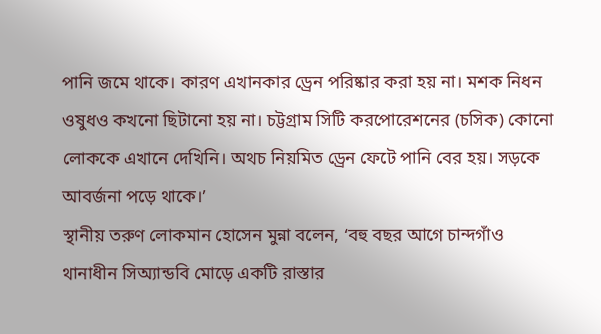পানি জমে থাকে। কারণ এখানকার ড্রেন পরিষ্কার করা হয় না। মশক নিধন ওষুধও কখনো ছিটানো হয় না। চট্টগ্রাম সিটি করপোরেশনের (চসিক) কোনো লোককে এখানে দেখিনি। অথচ নিয়মিত ড্রেন ফেটে পানি বের হয়। সড়কে আবর্জনা পড়ে থাকে।’
স্থানীয় তরুণ লোকমান হোসেন মুন্না বলেন, ‘বহু বছর আগে চান্দগাঁও থানাধীন সিঅ্যান্ডবি মোড়ে একটি রাস্তার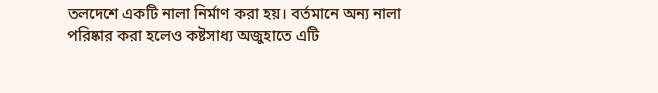তলদেশে একটি নালা নির্মাণ করা হয়। বর্তমানে অন্য নালা পরিষ্কার করা হলেও কষ্টসাধ্য অজুহাতে এটি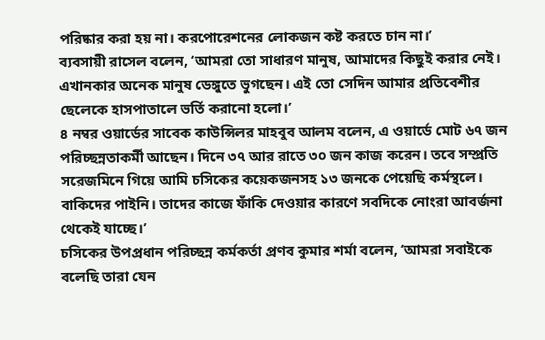পরিষ্কার করা হয় না। করপোরেশনের লোকজন কষ্ট করতে চান না।’
ব্যবসায়ী রাসেল বলেন, ‘আমরা তো সাধারণ মানুষ, আমাদের কিছুই করার নেই। এখানকার অনেক মানুষ ডেঙ্গুতে ভুগছেন। এই তো সেদিন আমার প্রতিবেশীর ছেলেকে হাসপাতালে ভর্তি করানো হলো।’
৪ নম্বর ওয়ার্ডের সাবেক কাউন্সিলর মাহবুব আলম বলেন, এ ওয়ার্ডে মোট ৬৭ জন পরিচ্ছন্নতাকর্মী আছেন। দিনে ৩৭ আর রাতে ৩০ জন কাজ করেন। তবে সম্প্রতি সরেজমিনে গিয়ে আমি চসিকের কয়েকজনসহ ১৩ জনকে পেয়েছি কর্মস্থলে। বাকিদের পাইনি। তাদের কাজে ফাঁকি দেওয়ার কারণে সবদিকে নোংরা আবর্জনা থেকেই যাচ্ছে।’
চসিকের উপপ্রধান পরিচ্ছন্ন কর্মকর্তা প্রণব কুমার শর্মা বলেন, ‘আমরা সবাইকে বলেছি তারা যেন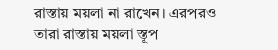রাস্তায় ময়লা না রাখেন। এরপরও তারা রাস্তায় ময়লা স্তূপ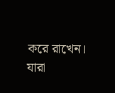করে রাখেন। যারা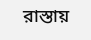রাস্তায়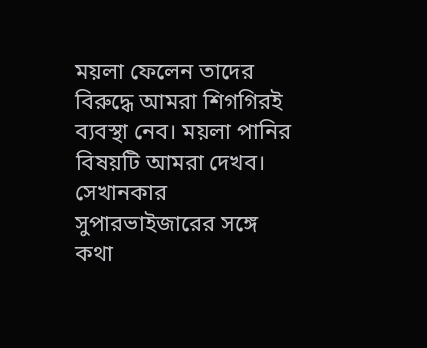ময়লা ফেলেন তাদের বিরুদ্ধে আমরা শিগগিরই ব্যবস্থা নেব। ময়লা পানির বিষয়টি আমরা দেখব। সেখানকার সুপারভাইজারের সঙ্গে কথা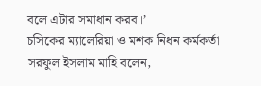বলে এটার সমাধান করব।’
চসিকের ম্যালেরিয়া ও মশক নিধন কর্মকর্তা সরফুল ইসলাম মাহি বলেন,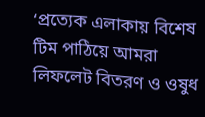‘প্রত্যেক এলাকায় বিশেষ টিম পাঠিয়ে আমরা লিফলেট বিতরণ ও ওষুধ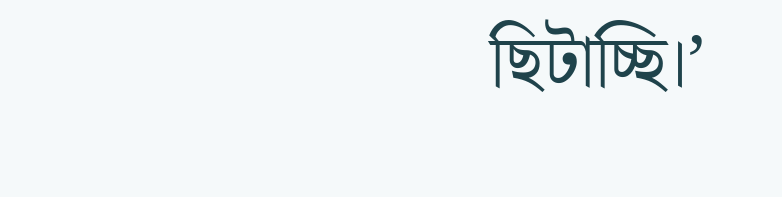ছিটাচ্ছি।’